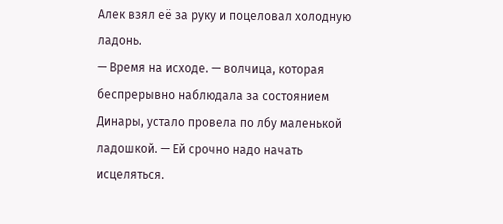Алек взял её за руку и поцеловал холодную ладонь.
— Время на исходе. — волчица, которая беспрерывно наблюдала за состоянием Динары, устало провела по лбу маленькой ладошкой. — Ей срочно надо начать исцеляться.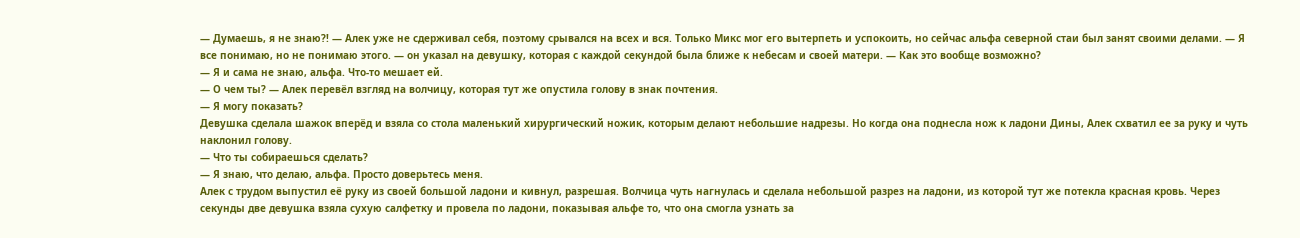— Думаешь, я не знаю?! — Алек уже не сдерживал себя, поэтому срывался на всех и вся. Только Микс мог его вытерпеть и успокоить, но сейчас альфа северной стаи был занят своими делами. — Я все понимаю, но не понимаю этого. — он указал на девушку, которая с каждой секундой была ближе к небесам и своей матери. — Как это вообще возможно?
— Я и сама не знаю, альфа. Что-то мешает ей.
— О чем ты? — Алек перевёл взгляд на волчицу, которая тут же опустила голову в знак почтения.
— Я могу показать?
Девушка сделала шажок вперёд и взяла со стола маленький хирургический ножик, которым делают небольшие надрезы. Но когда она поднесла нож к ладони Дины, Алек схватил ее за руку и чуть наклонил голову.
— Что ты собираешься сделать?
— Я знаю, что делаю, альфа. Просто доверьтесь меня.
Алек с трудом выпустил её руку из своей большой ладони и кивнул, разрешая. Волчица чуть нагнулась и сделала небольшой разрез на ладони, из которой тут же потекла красная кровь. Через секунды две девушка взяла сухую салфетку и провела по ладони, показывая альфе то, что она смогла узнать за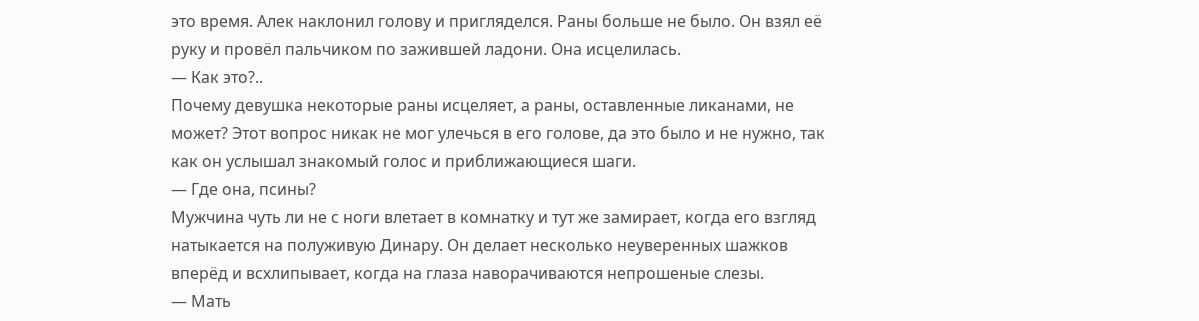это время. Алек наклонил голову и пригляделся. Раны больше не было. Он взял её руку и провёл пальчиком по зажившей ладони. Она исцелилась.
— Как это?..
Почему девушка некоторые раны исцеляет, а раны, оставленные ликанами, не может? Этот вопрос никак не мог улечься в его голове, да это было и не нужно, так как он услышал знакомый голос и приближающиеся шаги.
— Где она, псины?
Мужчина чуть ли не с ноги влетает в комнатку и тут же замирает, когда его взгляд натыкается на полуживую Динару. Он делает несколько неуверенных шажков вперёд и всхлипывает, когда на глаза наворачиваются непрошеные слезы.
— Мать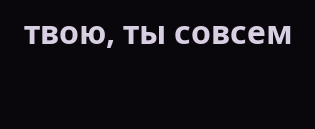твою, ты совсем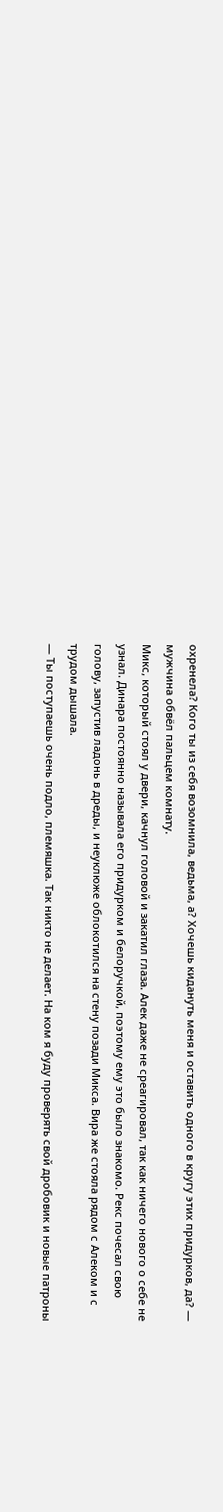охренела? Кого ты из себя возомнила, ведьма, а? Хочешь кидануть меня и оставить одного в кругу этих придурков, да? — мужчина обвёл пальцем комнату.
Микс, который стоял у двери, качнул головой и закатил глаза. Алек даже не среагировал, так как ничего нового о себе не узнал. Динара постоянно называла его придурком и белоручкой, поэтому ему это было знакомо. Рекс почесал свою голову, запустив ладонь в дреды, и неуклюже облокотился на стену позади Микса. Вира же стояла рядом с Алеком и с трудом дышала.
— Ты поступаешь очень подло, племяшка. Так никто не делает. На ком я буду проверять свой дробовик и новые патроны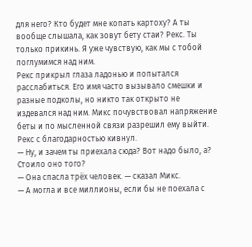для него? Кто будет мне копать картоху? А ты вообще слышала, как зовут бету стаи? Рекс. Ты только прикинь. Я уже чувствую, как мы с тобой поглумимся над ним.
Рекс прикрыл глаза ладонью и попытался расслабиться. Его имя часто вызывало смешки и разные подколы, но никто так открыто не издевался над ним. Микс почувствовал напряжение беты и по мысленной связи разрешил ему выйти. Рекс с благодарностью кивнул.
— Ну, и зачем ты приехала сюда? Вот надо было, а? Стоило оно того?
— Она спасла трёх человек. — сказал Микс.
— А могла и все миллионы, если бы не поехала с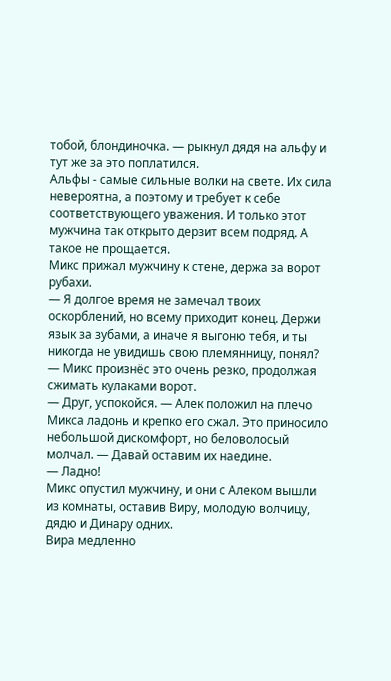тобой, блондиночка. — рыкнул дядя на альфу и тут же за это поплатился.
Альфы - самые сильные волки на свете. Их сила невероятна, а поэтому и требует к себе соответствующего уважения. И только этот мужчина так открыто дерзит всем подряд. А такое не прощается.
Микс прижал мужчину к стене, держа за ворот рубахи.
— Я долгое время не замечал твоих оскорблений, но всему приходит конец. Держи язык за зубами, а иначе я выгоню тебя, и ты никогда не увидишь свою племянницу, понял? — Микс произнёс это очень резко, продолжая сжимать кулаками ворот.
— Друг, успокойся. — Алек положил на плечо Микса ладонь и крепко его сжал. Это приносило небольшой дискомфорт, но беловолосый молчал. — Давай оставим их наедине.
— Ладно!
Микс опустил мужчину, и они с Алеком вышли из комнаты, оставив Виру, молодую волчицу, дядю и Динару одних.
Вира медленно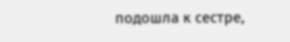подошла к сестре,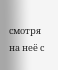смотря на неё с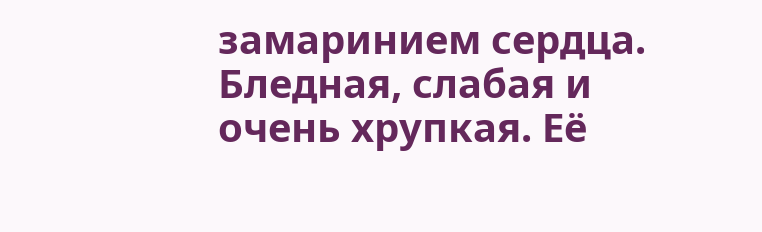замаринием сердца. Бледная, слабая и очень хрупкая. Её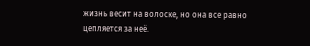жизнь весит на волоске, но она все равно цепляется за неё.